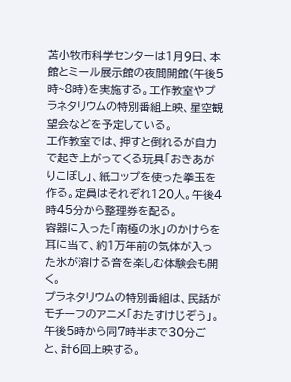苫小牧市科学センターは1月9日、本館とミール展示館の夜間開館(午後5時~8時)を実施する。工作教室やプラネタリウムの特別番組上映、星空観望会などを予定している。
工作教室では、押すと倒れるが自力で起き上がってくる玩具「おきあがりこぼし」、紙コップを使った拳玉を作る。定員はそれぞれ120人。午後4時45分から整理券を配る。
容器に入った「南極の氷」のかけらを耳に当て、約1万年前の気体が入った氷が溶ける音を楽しむ体験会も開く。
プラネタリウムの特別番組は、民話がモチーフのアニメ「おたすけじぞう」。午後5時から同7時半まで30分ごと、計6回上映する。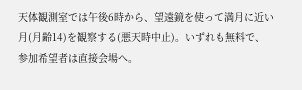天体観測室では午後6時から、望遠鏡を使って満月に近い月(月齢14)を観察する(悪天時中止)。いずれも無料で、参加希望者は直接会場へ。